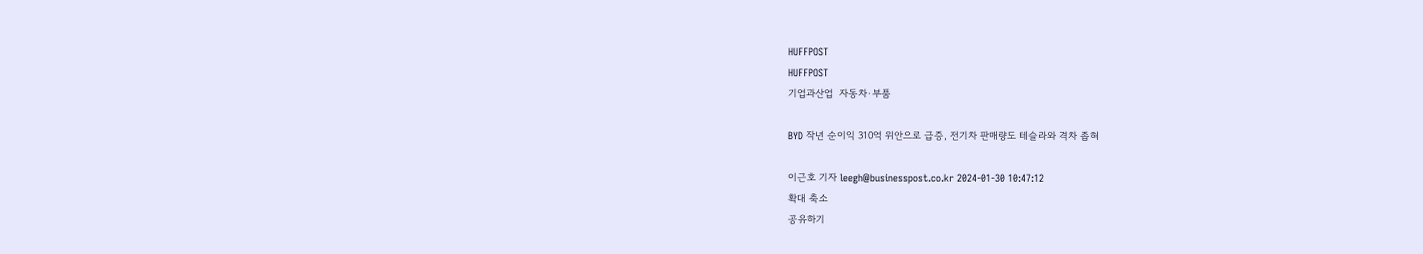HUFFPOST
HUFFPOST
기업과산업  자동차·부품

BYD 작년 순이익 310억 위안으로 급증, 전기차 판매량도 테슬라와 격차 좁혀

이근호 기자 leegh@businesspost.co.kr 2024-01-30 10:47:12
확대 축소
공유하기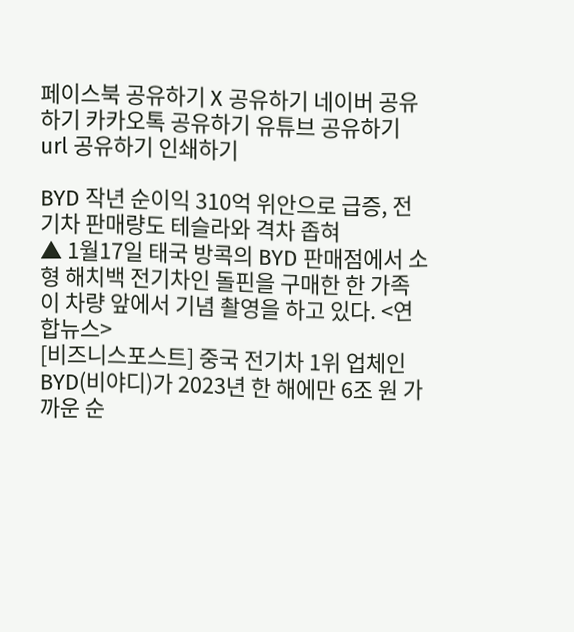페이스북 공유하기 X 공유하기 네이버 공유하기 카카오톡 공유하기 유튜브 공유하기 url 공유하기 인쇄하기

BYD 작년 순이익 310억 위안으로 급증, 전기차 판매량도 테슬라와 격차 좁혀
▲ 1월17일 태국 방콕의 BYD 판매점에서 소형 해치백 전기차인 돌핀을 구매한 한 가족이 차량 앞에서 기념 촬영을 하고 있다. <연합뉴스>
[비즈니스포스트] 중국 전기차 1위 업체인 BYD(비야디)가 2023년 한 해에만 6조 원 가까운 순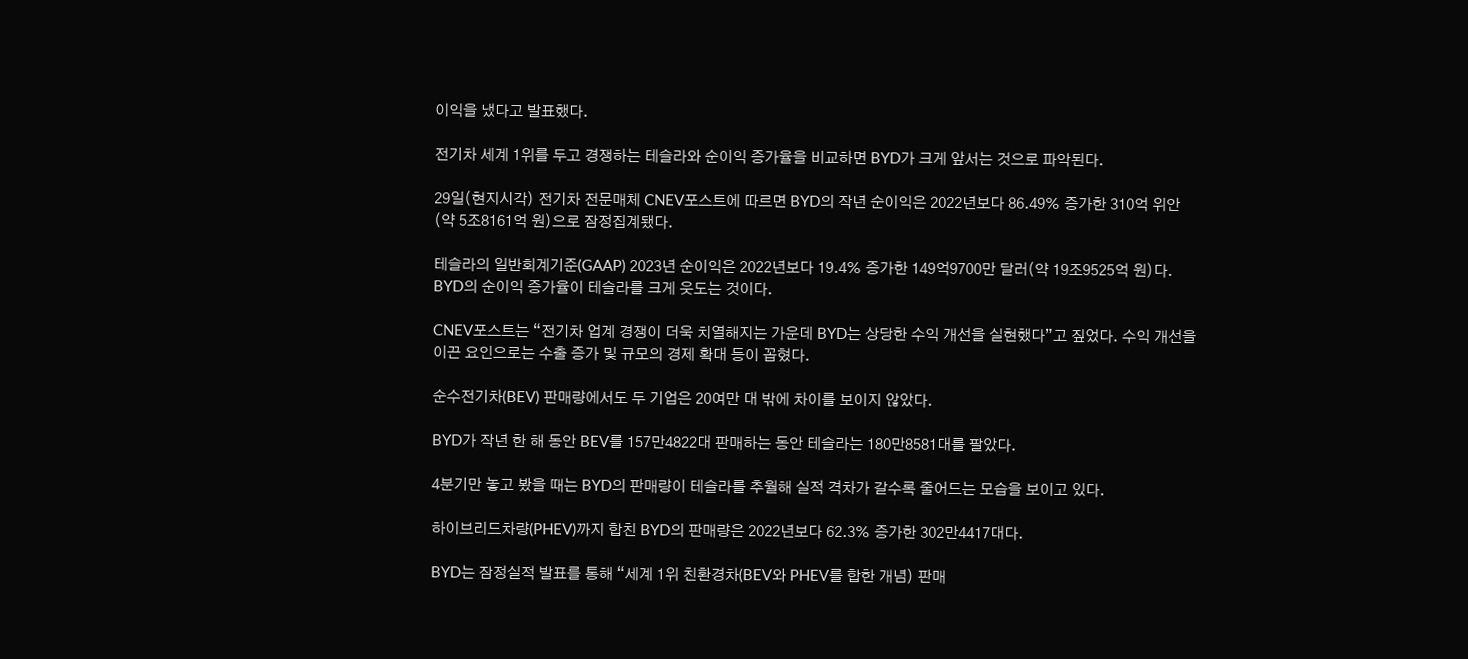이익을 냈다고 발표했다.

전기차 세계 1위를 두고 경쟁하는 테슬라와 순이익 증가율을 비교하면 BYD가 크게 앞서는 것으로 파악된다.

29일(현지시각) 전기차 전문매체 CNEV포스트에 따르면 BYD의 작년 순이익은 2022년보다 86.49% 증가한 310억 위안(약 5조8161억 원)으로 잠정집계됐다.

테슬라의 일반회계기준(GAAP) 2023년 순이익은 2022년보다 19.4% 증가한 149억9700만 달러(약 19조9525억 원)다. BYD의 순이익 증가율이 테슬라를 크게 웃도는 것이다.

CNEV포스트는 “전기차 업계 경쟁이 더욱 치열해지는 가운데 BYD는 상당한 수익 개선을 실현했다”고 짚었다. 수익 개선을 이끈 요인으로는 수출 증가 및 규모의 경제 확대 등이 꼽혔다.

순수전기차(BEV) 판매량에서도 두 기업은 20여만 대 밖에 차이를 보이지 않았다.

BYD가 작년 한 해 동안 BEV를 157만4822대 판매하는 동안 테슬라는 180만8581대를 팔았다.

4분기만 놓고 봤을 때는 BYD의 판매량이 테슬라를 추월해 실적 격차가 갈수록 줄어드는 모습을 보이고 있다.

하이브리드차량(PHEV)까지 합친 BYD의 판매량은 2022년보다 62.3% 증가한 302만4417대다.

BYD는 잠정실적 발표를 통해 “세계 1위 친환경차(BEV와 PHEV를 합한 개념) 판매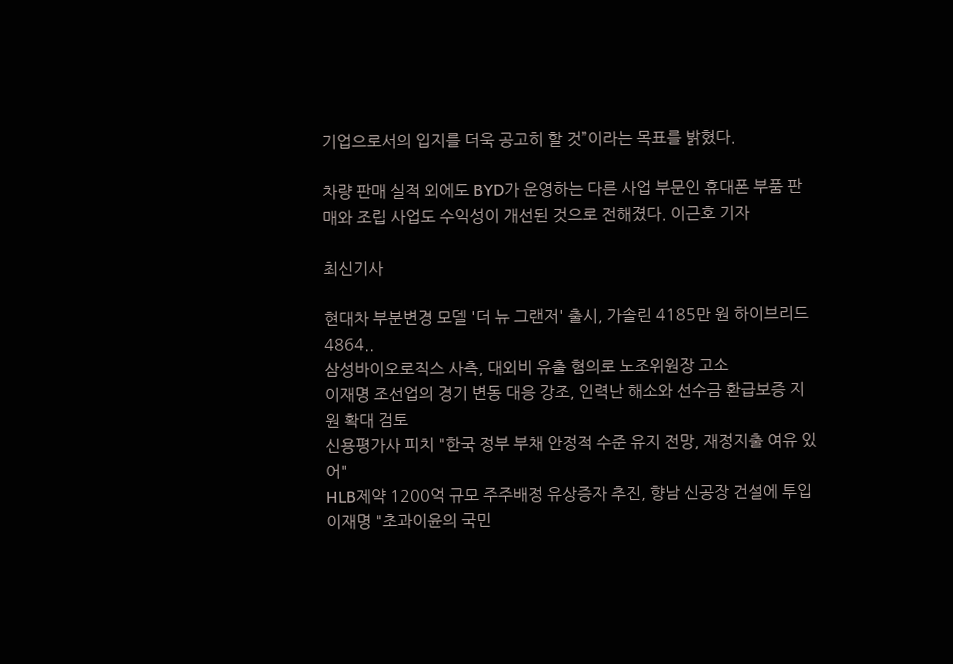기업으로서의 입지를 더욱 공고히 할 것”이라는 목표를 밝혔다.

차량 판매 실적 외에도 BYD가 운영하는 다른 사업 부문인 휴대폰 부품 판매와 조립 사업도 수익성이 개선된 것으로 전해졌다. 이근호 기자

최신기사

현대차 부분변경 모델 '더 뉴 그랜저' 출시, 가솔린 4185만 원 하이브리드 4864..
삼성바이오로직스 사측, 대외비 유출 혐의로 노조위원장 고소
이재명 조선업의 경기 변동 대응 강조, 인력난 해소와 선수금 환급보증 지원 확대 검토
신용평가사 피치 "한국 정부 부채 안정적 수준 유지 전망, 재정지출 여유 있어"
HLB제약 1200억 규모 주주배정 유상증자 추진, 향남 신공장 건설에 투입
이재명 "초과이윤의 국민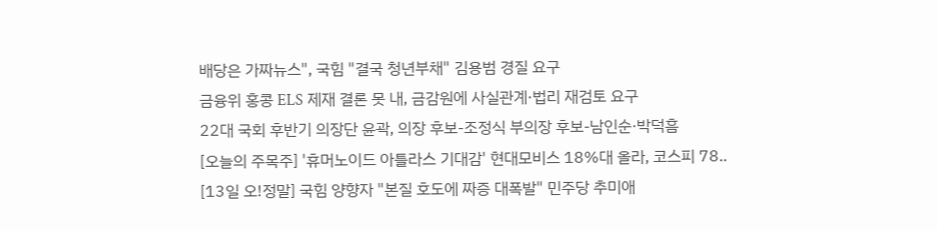배당은 가짜뉴스", 국힘 "결국 청년부채" 김용범 경질 요구
금융위 홍콩 ELS 제재 결론 못 내, 금감원에 사실관계·법리 재검토 요구
22대 국회 후반기 의장단 윤곽, 의장 후보-조정식 부의장 후보-남인순·박덕흠
[오늘의 주목주] '휴머노이드 아틀라스 기대감' 현대모비스 18%대 올라, 코스피 78..
[13일 오!정말] 국힘 양향자 "본질 호도에 짜증 대폭발" 민주당 추미애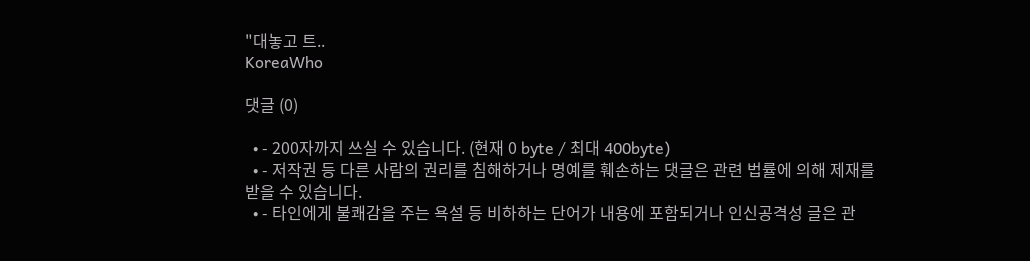"대놓고 트..
KoreaWho

댓글 (0)

  • - 200자까지 쓰실 수 있습니다. (현재 0 byte / 최대 400byte)
  • - 저작권 등 다른 사람의 권리를 침해하거나 명예를 훼손하는 댓글은 관련 법률에 의해 제재를 받을 수 있습니다.
  • - 타인에게 불쾌감을 주는 욕설 등 비하하는 단어가 내용에 포함되거나 인신공격성 글은 관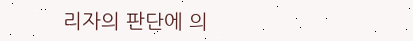리자의 판단에 의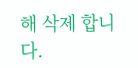해 삭제 합니다.